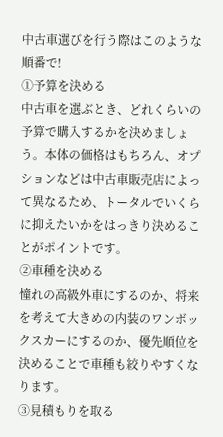中古車選びを行う際はこのような順番で!
①予算を決める
中古車を選ぶとき、どれくらいの予算で購入するかを決めましょう。本体の価格はもちろん、オプションなどは中古車販売店によって異なるため、トータルでいくらに抑えたいかをはっきり決めることがポイントです。
②車種を決める
憧れの高級外車にするのか、将来を考えて大きめの内装のワンボックスカーにするのか、優先順位を決めることで車種も絞りやすくなります。
③見積もりを取る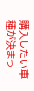購入したい車種が決まっ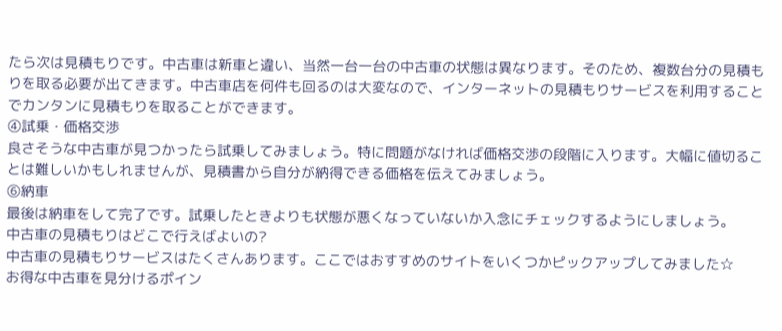たら次は見積もりです。中古車は新車と違い、当然一台一台の中古車の状態は異なります。そのため、複数台分の見積もりを取る必要が出てきます。中古車店を何件も回るのは大変なので、インターネットの見積もりサービスを利用することでカンタンに見積もりを取ることができます。
④試乗・価格交渉
良さそうな中古車が見つかったら試乗してみましょう。特に問題がなければ価格交渉の段階に入ります。大幅に値切ることは難しいかもしれませんが、見積書から自分が納得できる価格を伝えてみましょう。
⑥納車
最後は納車をして完了です。試乗したときよりも状態が悪くなっていないか入念にチェックするようにしましょう。
中古車の見積もりはどこで行えばよいの?
中古車の見積もりサービスはたくさんあります。ここではおすすめのサイトをいくつかピックアップしてみました☆
お得な中古車を見分けるポイン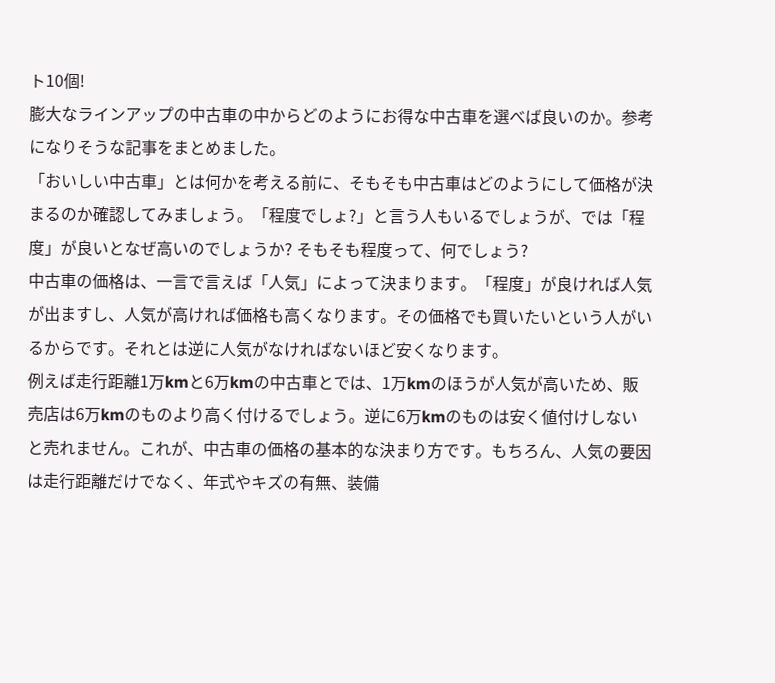ト10個!
膨大なラインアップの中古車の中からどのようにお得な中古車を選べば良いのか。参考になりそうな記事をまとめました。
「おいしい中古車」とは何かを考える前に、そもそも中古車はどのようにして価格が決まるのか確認してみましょう。「程度でしょ?」と言う人もいるでしょうが、では「程度」が良いとなぜ高いのでしょうか? そもそも程度って、何でしょう?
中古車の価格は、一言で言えば「人気」によって決まります。「程度」が良ければ人気が出ますし、人気が高ければ価格も高くなります。その価格でも買いたいという人がいるからです。それとは逆に人気がなければないほど安くなります。
例えば走行距離1万kmと6万kmの中古車とでは、1万kmのほうが人気が高いため、販売店は6万kmのものより高く付けるでしょう。逆に6万kmのものは安く値付けしないと売れません。これが、中古車の価格の基本的な決まり方です。もちろん、人気の要因は走行距離だけでなく、年式やキズの有無、装備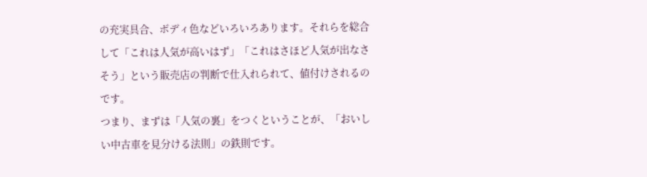の充実具合、ボディ色などいろいろあります。それらを総合して「これは人気が高いはず」「これはさほど人気が出なさそう」という販売店の判断で仕入れられて、値付けされるのです。
つまり、まずは「人気の裏」をつくということが、「おいしい中古車を見分ける法則」の鉄則です。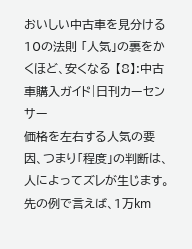おいしい中古車を見分ける10の法則 「人気」の裏をかくほど、安くなる 【8】:中古車購入ガイド|日刊カーセンサー
価格を左右する人気の要因、つまり「程度」の判断は、人によってズレが生じます。先の例で言えば、1万km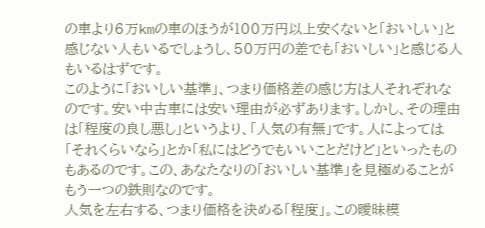の車より6万kmの車のほうが100万円以上安くないと「おいしい」と感じない人もいるでしょうし、50万円の差でも「おいしい」と感じる人もいるはずです。
このように「おいしい基準」、つまり価格差の感じ方は人それぞれなのです。安い中古車には安い理由が必ずあります。しかし、その理由は「程度の良し悪し」というより、「人気の有無」です。人によっては「それくらいなら」とか「私にはどうでもいいことだけど」といったものもあるのです。この、あなたなりの「おいしい基準」を見極めることがもう一つの鉄則なのです。
人気を左右する、つまり価格を決める「程度」。この曖昧模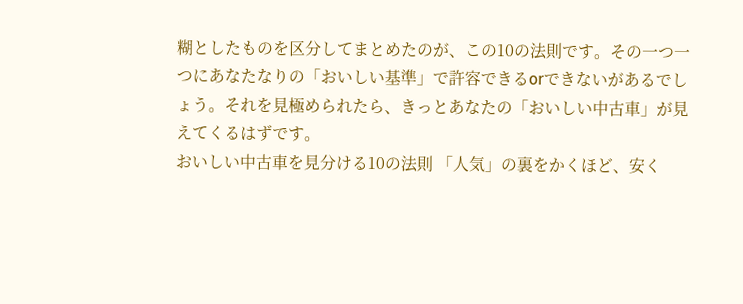糊としたものを区分してまとめたのが、この10の法則です。その一つ一つにあなたなりの「おいしい基準」で許容できるorできないがあるでしょう。それを見極められたら、きっとあなたの「おいしい中古車」が見えてくるはずです。
おいしい中古車を見分ける10の法則 「人気」の裏をかくほど、安く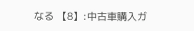なる 【8】:中古車購入ガ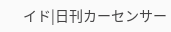イド|日刊カーセンサー